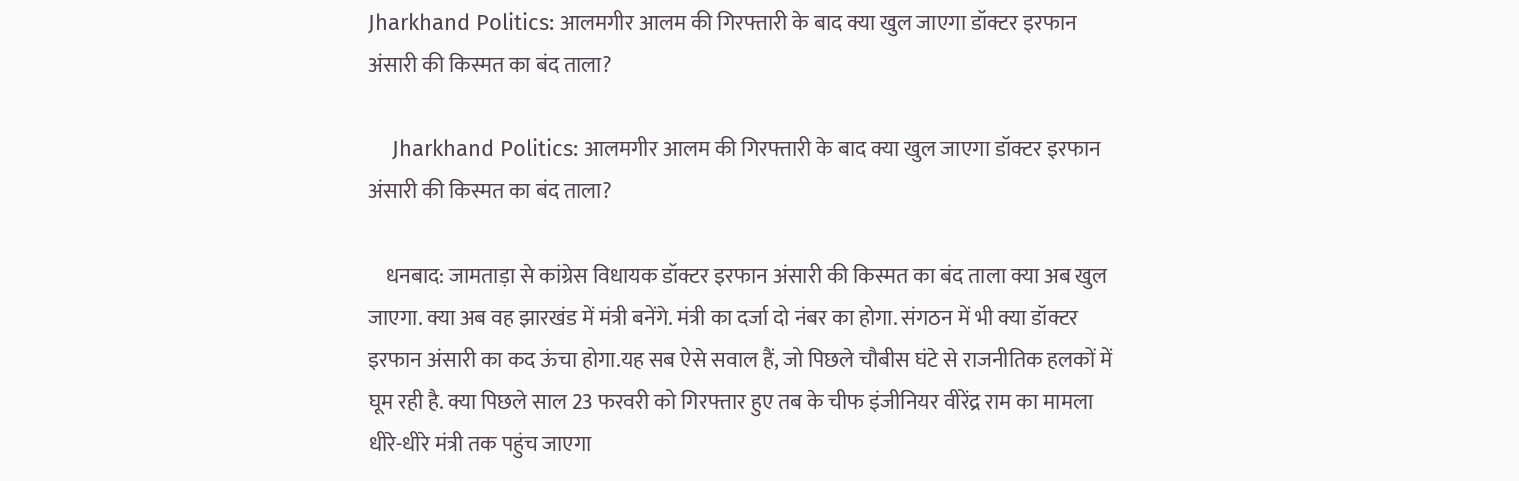Jharkhand Politics: आलमगीर आलम की गिरफ्तारी के बाद क्या खुल जाएगा डॉक्टर इरफान अंसारी की किस्मत का बंद ताला?

    Jharkhand Politics: आलमगीर आलम की गिरफ्तारी के बाद क्या खुल जाएगा डॉक्टर इरफान अंसारी की किस्मत का बंद ताला?

    धनबाद: जामताड़ा से कांग्रेस विधायक डॉक्टर इरफान अंसारी की किस्मत का बंद ताला क्या अब खुल जाएगा. क्या अब वह झारखंड में मंत्री बनेंगे. मंत्री का दर्जा दो नंबर का होगा. संगठन में भी क्या डॉक्टर इरफान अंसारी का कद ऊंचा होगा.यह सब ऐसे सवाल हैं, जो पिछले चौबीस घंटे से राजनीतिक हलकों में घूम रही है. क्या पिछले साल 23 फरवरी को गिरफ्तार हुए तब के चीफ इंजीनियर वीरेंद्र राम का मामला धीरे-धीरे मंत्री तक पहुंच जाएगा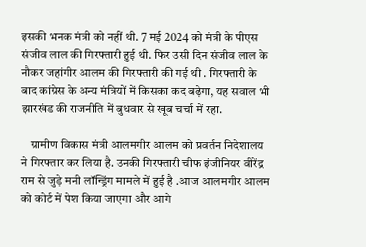इसकी भनक मंत्री को नहीं थी. 7 मई 2024 को मंत्री के पीएस संजीव लाल की गिरफ्तारी हुई थी. फिर उसी दिन संजीव लाल के नौकर जहांगीर आलम की गिरफ्तारी की गई थी . गिरफ्तारी के बाद कांग्रेस के अन्य मंत्रियों में किसका कद बढ़ेगा, यह सवाल भी झारखंड की राजनीति में बुधवार से खूब चर्चा में रहा.

    ग्रामीण विकास मंत्री आलमगीर आलम को प्रवर्तन निदेशालय ने गिरफ्तार कर लिया है. उनकी गिरफ्तारी चीफ इंजीनियर वीरेंद्र राम से जुड़े मनी लॉन्ड्रिंग मामले में हुई है .आज आलमगीर आलम को कोर्ट में पेश किया जाएगा और आगे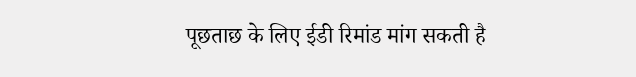पूछताछ के लिए ईडी रिमांड मांग सकती है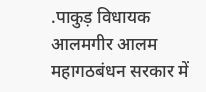.पाकुड़ विधायक आलमगीर आलम महागठबंधन सरकार में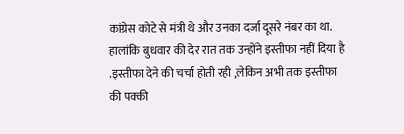कांग्रेस कोटे से मंत्री थे और उनका दर्जा दूसरे नंबर का था. हालांकि बुधवार की देर रात तक उन्होंने इस्तीफा नहीं दिया है .इस्तीफा देने की चर्चा होती रही ,लेकिन अभी तक इस्तीफा की पक्की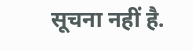सूचना नहीं है.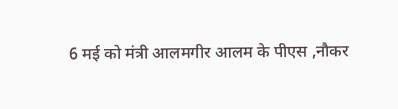6 मई को मंत्री आलमगीर आलम के पीएस ,नौकर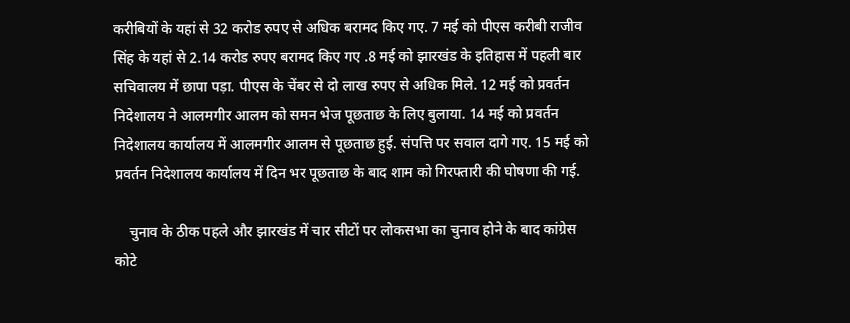करीबियों के यहां से 32 करोड रुपए से अधिक बरामद किए गए. 7 मई को पीएस करीबी राजीव सिंह के यहां से 2.14 करोड रुपए बरामद किए गए .8 मई को झारखंड के इतिहास में पहली बार सचिवालय में छापा पड़ा. पीएस के चेंबर से दो लाख रुपए से अधिक मिले. 12 मई को प्रवर्तन निदेशालय ने आलमगीर आलम को समन भेज पूछताछ के लिए बुलाया. 14 मई को प्रवर्तन निदेशालय कार्यालय में आलमगीर आलम से पूछताछ हुई. संपत्ति पर सवाल दागे गए. 15 मई को प्रवर्तन निदेशालय कार्यालय में दिन भर पूछताछ के बाद शाम को गिरफ्तारी की घोषणा की गई.

    चुनाव के ठीक पहले और झारखंड में चार सीटों पर लोकसभा का चुनाव होने के बाद कांग्रेस कोटे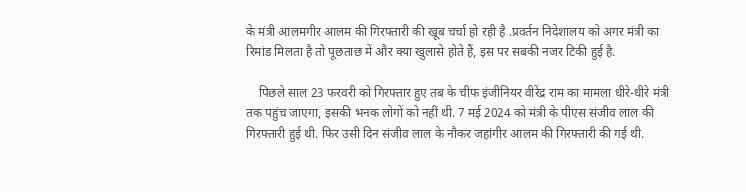के मंत्री आलमगीर आलम की गिरफ्तारी की खूब चर्चा हो रही है .प्रवर्तन निदेशालय को अगर मंत्री का रिमांड मिलता है तो पूछताछ में और क्या खुलासे होते हैं, इस पर सबकी नजर टिकी हुई है.

    पिछले साल 23 फरवरी को गिरफ्तार हुए तब के चीफ इंजीनियर वीरेंद्र राम का मामला धीरे-धीरे मंत्री तक पहुंच जाएगा, इसकी भनक लोगों को नहीं थी. 7 मई 2024 को मंत्री के पीएस संजीव लाल की गिरफ्तारी हुई थी. फिर उसी दिन संजीव लाल के नौकर जहांगीर आलम की गिरफ्तारी की गई थी.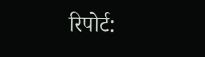रिपोर्ट: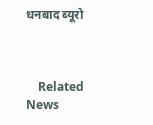धनबाद ब्यूरो



    Related News